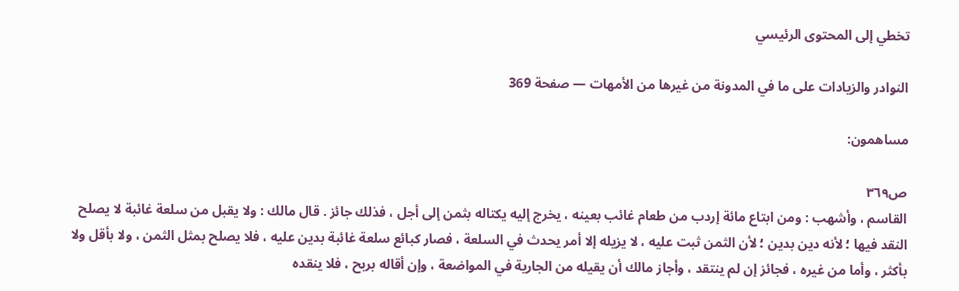تخطي إلى المحتوى الرئيسي

النوادر والزيادات على ما في المدونة من غيرها من الأمهات — صفحة 369

مساهمون:

ص٣٦٩
القاسم ، وأشهب : ومن ابتاع مائة إردب من طعام غائب بعينه ، يخرج إليه يكتاله بثمن إلى أجل ، فذلك جائز . قال مالك : ولا يقبل من سلعة غائبة لا يصلح النقد فيها ؛ لأنه دين بدين ؛ لأن الثمن ثبت عليه ، لا يزيله إلا أمر يحدث في السلعة ، فصار كبائع سلعة غائبة بدين عليه ، فلا يصلح بمثل الثمن ، ولا بأقل ولا بأكثر ، وأما من غيره ، فجائز إن لم ينتقد ، وأجاز مالك أن يقيله من الجارية في المواضعة ، وإن أقاله بربح ، فلا ينقده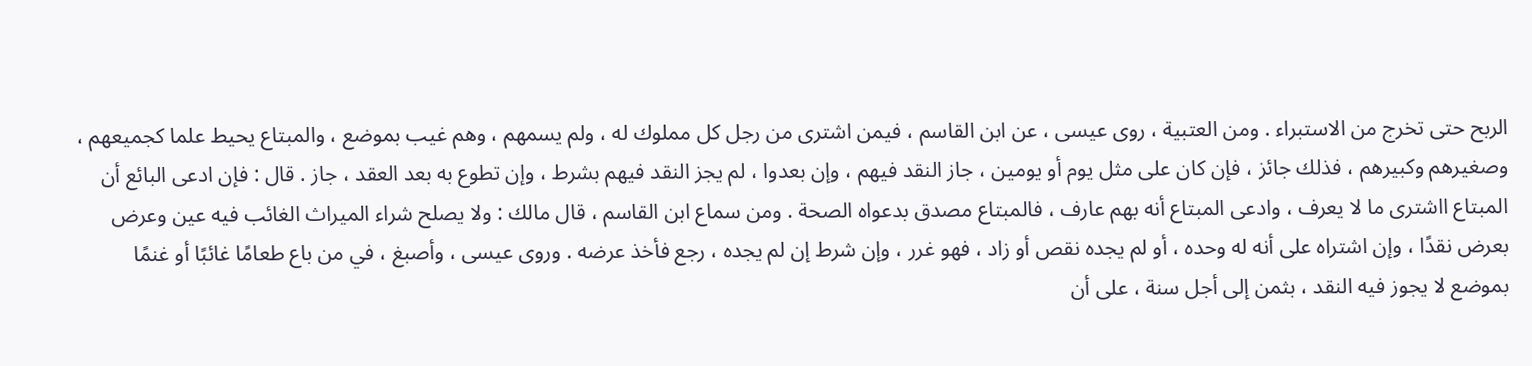الربح حتى تخرج من الاستبراء . ومن العتبية ، روى عيسى ، عن ابن القاسم ، فيمن اشترى من رجل كل مملوك له ، ولم يسمهم ، وهم غيب بموضع ، والمبتاع يحيط علما كجميعهم ، وصغيرهم وكبيرهم ، فذلك جائز ، فإن كان على مثل يوم أو يومين ، جاز النقد فيهم ، وإن بعدوا ، لم يجز النقد فيهم بشرط ، وإن تطوع به بعد العقد ، جاز . قال : فإن ادعى البائع أن المبتاع ااشترى ما لا يعرف ، وادعى المبتاع أنه بهم عارف ، فالمبتاع مصدق بدعواه الصحة . ومن سماع ابن القاسم ، قال مالك : ولا يصلح شراء الميراث الغائب فيه عين وعرض بعرض نقدًا ، وإن اشتراه على أنه له وحده ، أو لم يجده نقص أو زاد ، فهو غرر ، وإن شرط إن لم يجده ، رجع فأخذ عرضه . وروى عيسى ، وأصبغ ، في من باع طعامًا غائبًا أو غنمًا بموضع لا يجوز فيه النقد ، بثمن إلى أجل سنة ، على أن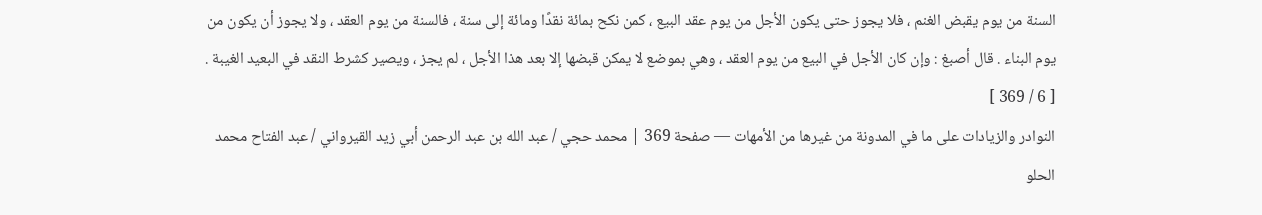السنة من يوم يقبض الغنم ، فلا يجوز حتى يكون الأجل من يوم عقد البيع ، كمن نكح بمائة نقدًا ومائة إلى سنة ، فالسنة من يوم العقد ، ولا يجوز أن يكون من يوم البناء . قال أصبغ : وإن كان الأجل في البيع من يوم العقد ، وهي بموضع لا يمكن قبضها إلا بعد هذا الأجل ، لم يجز ، ويصير كشرط النقد في البعيد الغيبة . [ 6 / 369 ]
النوادر والزيادات على ما في المدونة من غيرها من الأمهات — صفحة 369 | محمد حجي / عبد الله بن عبد الرحمن أبي زيد القيرواني / عبد الفتاح محمد الحلو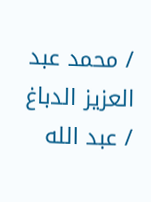/ محمد عبد العزيز الدباغ / عبد الله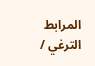المرابط الترغي /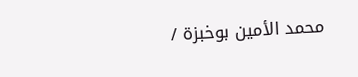محمد الأمين بوخبزة /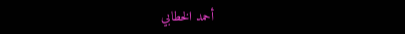أحمد الخطابي